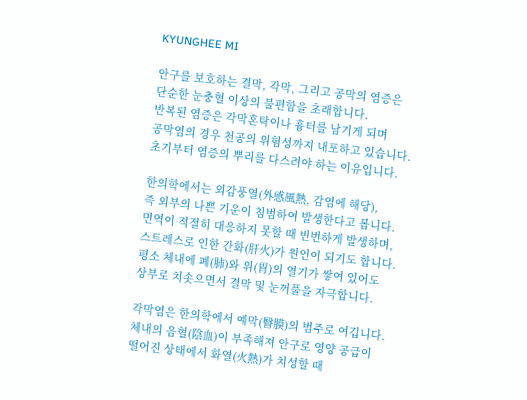KYUNGHEE MI

안구를 보호하는 결막, 각막, 그리고 공막의 염증은
단순한 눈충혈 이상의 불편함을 초래합니다.
반복된 염증은 각막혼탁이나 흉터를 남기게 되며
공막염의 경우 천공의 위험성까지 내포하고 있습니다.
초기부터 염증의 뿌리를 다스려야 하는 이유입니다.

한의학에서는 외감풍열(外感風熱, 감염에 해당),
즉 외부의 나쁜 기운이 침범하여 발생한다고 봅니다.
면역이 적절히 대응하지 못할 때 빈번하게 발생하며,
스트레스로 인한 간화(肝火)가 원인이 되기도 합니다.
평소 체내에 폐(肺)와 위(胃)의 열기가 쌓여 있어도
상부로 치솟으면서 결막 및 눈꺼풀을 자극합니다.

각막염은 한의학에서 예막(瞖膜)의 범주로 여깁니다.
체내의 음혈(陰血)이 부족해져 안구로 영양 공급이
떨어진 상태에서 화열(火熱)가 치성할 때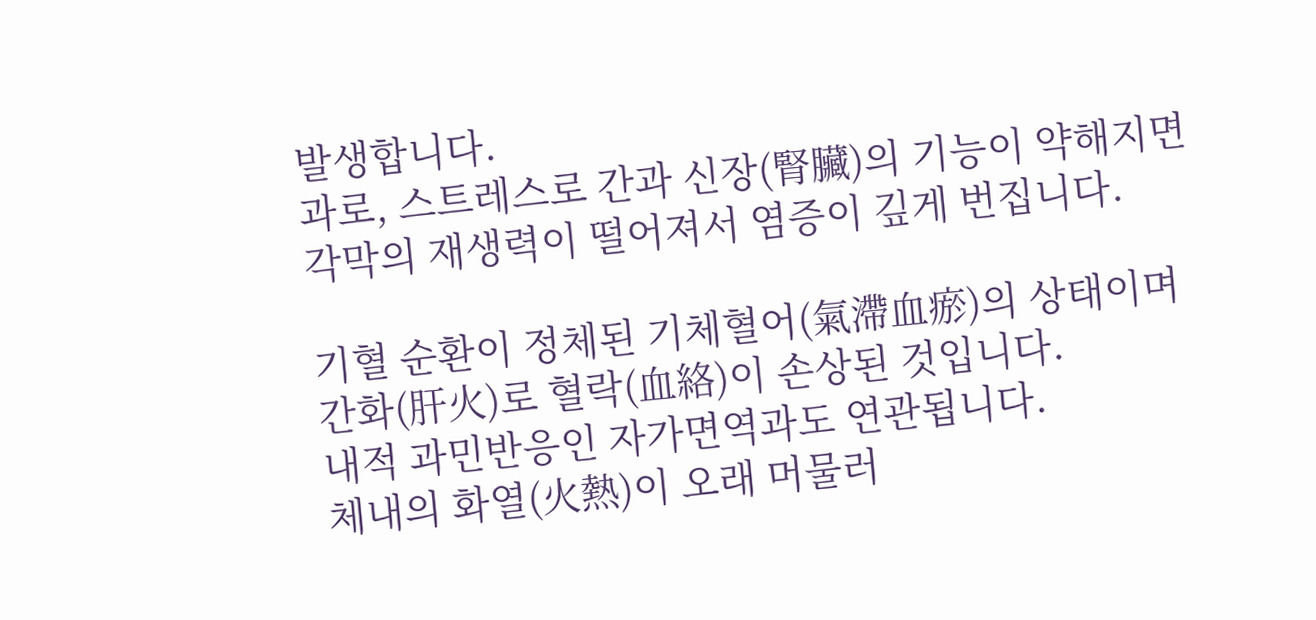발생합니다.
과로, 스트레스로 간과 신장(腎臟)의 기능이 약해지면
각막의 재생력이 떨어져서 염증이 깊게 번집니다.

기혈 순환이 정체된 기체혈어(氣滯血瘀)의 상태이며
간화(肝火)로 혈락(血絡)이 손상된 것입니다.
내적 과민반응인 자가면역과도 연관됩니다.
체내의 화열(火熱)이 오래 머물러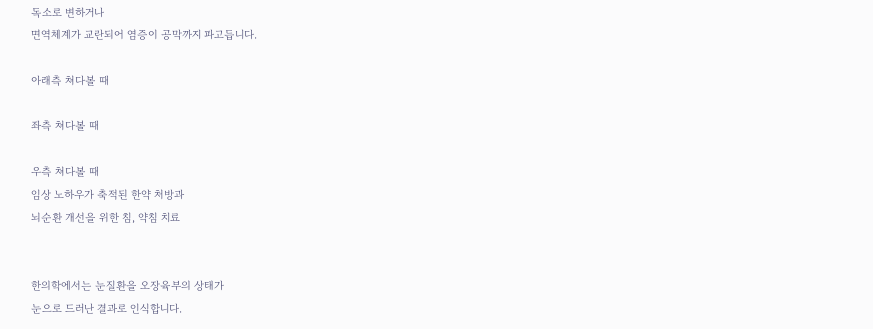독소로 변하거나
면역체계가 교란되어 염증이 공막까지 파고듭니다.

아래측 쳐다볼 때

좌측 쳐다볼 때

우측 쳐다볼 때
임상 노하우가 축적된 한약 처방과
뇌순환 개선을 위한 침, 약침 치료


한의학에서는 눈질환을 오장육부의 상태가
눈으로 드러난 결과로 인식합니다.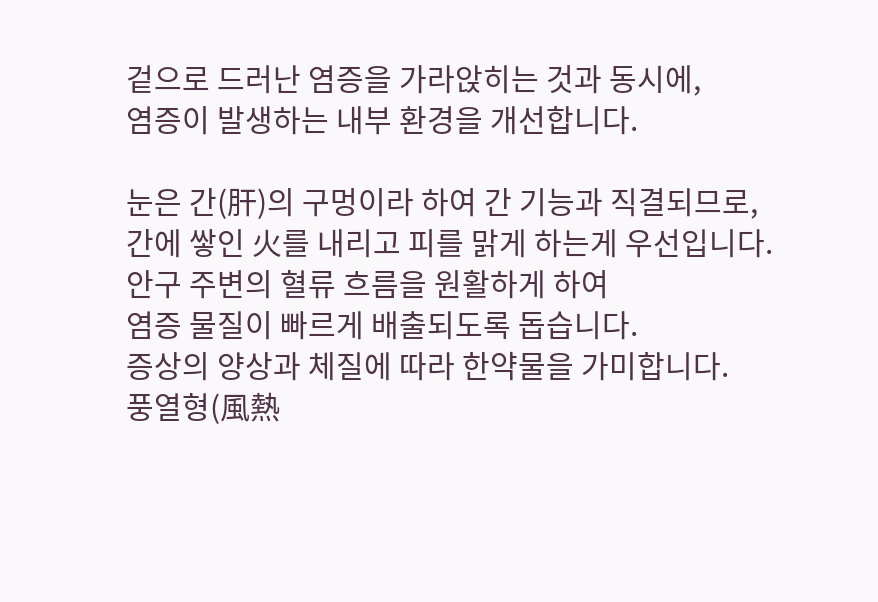겉으로 드러난 염증을 가라앉히는 것과 동시에,
염증이 발생하는 내부 환경을 개선합니다.

눈은 간(肝)의 구멍이라 하여 간 기능과 직결되므로,
간에 쌓인 火를 내리고 피를 맑게 하는게 우선입니다.
안구 주변의 혈류 흐름을 원활하게 하여
염증 물질이 빠르게 배출되도록 돕습니다.
증상의 양상과 체질에 따라 한약물을 가미합니다.
풍열형(風熱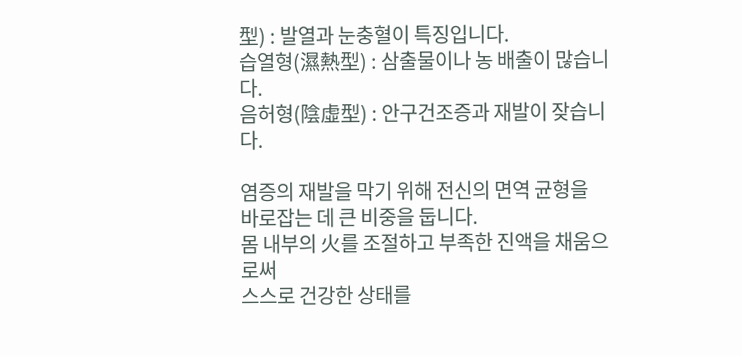型) : 발열과 눈충혈이 특징입니다.
습열형(濕熱型) : 삼출물이나 농 배출이 많습니다.
음허형(陰虛型) : 안구건조증과 재발이 잦습니다.

염증의 재발을 막기 위해 전신의 면역 균형을
바로잡는 데 큰 비중을 둡니다.
몸 내부의 火를 조절하고 부족한 진액을 채움으로써
스스로 건강한 상태를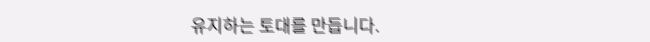유지하는 토대를 만듭니다.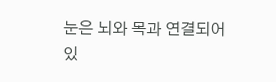눈은 뇌와 목과 연결되어 있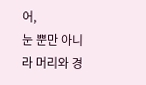어,
눈 뿐만 아니라 머리와 경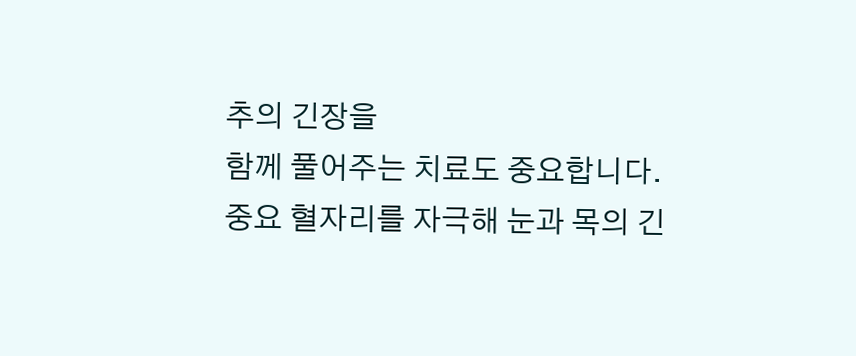추의 긴장을
함께 풀어주는 치료도 중요합니다.
중요 혈자리를 자극해 눈과 목의 긴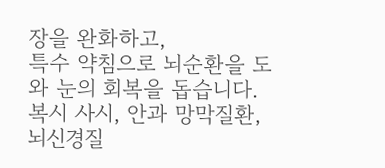장을 완화하고,
특수 약침으로 뇌순환을 도와 눈의 회복을 돕습니다.
복시 사시, 안과 망막질환, 뇌신경질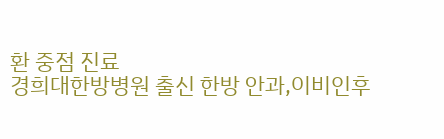환 중점 진료
경희대한방병원 출신 한방 안과,이비인후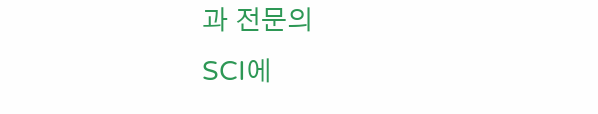과 전문의
SCI에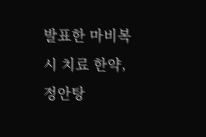발표한 마비복시 치료 한약, 정안탕